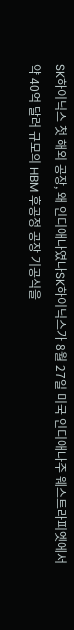SK하이닉스 첫 해외 공장, 왜 인디애나였나SK하이닉스가 8월 27일 미국 인디애나주 웨스트라피엣에서 약 40억 달러 규모의 HBM 후공정 공장 기공식을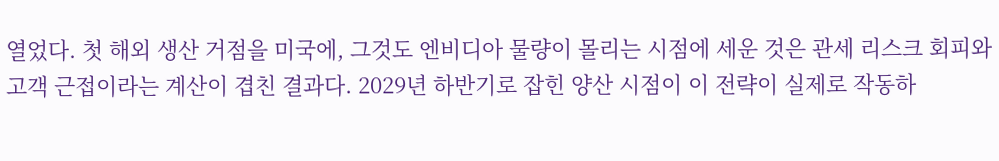열었다. 첫 해외 생산 거점을 미국에, 그것도 엔비디아 물량이 몰리는 시점에 세운 것은 관세 리스크 회피와 고객 근접이라는 계산이 겹친 결과다. 2029년 하반기로 잡힌 양산 시점이 이 전략이 실제로 작동하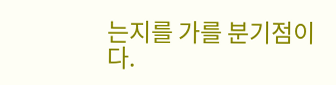는지를 가를 분기점이다.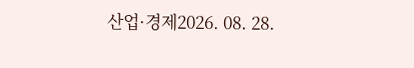산업·경제2026. 08. 28.